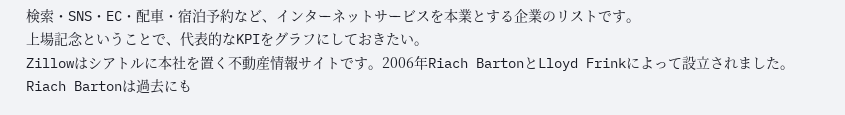検索・SNS・EC・配車・宿泊予約など、インターネットサービスを本業とする企業のリストです。
上場記念ということで、代表的なKPIをグラフにしておきたい。
Zillowはシアトルに本社を置く不動産情報サイトです。2006年Riach BartonとLloyd Frinkによって設立されました。Riach Bartonは過去にも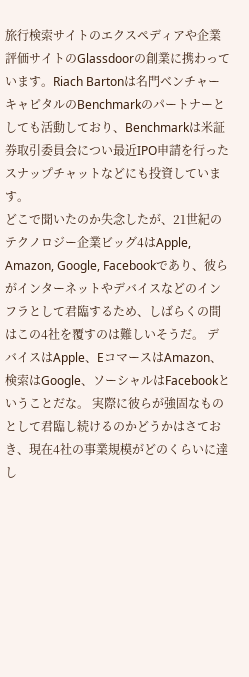旅行検索サイトのエクスペディアや企業評価サイトのGlassdoorの創業に携わっています。Riach Bartonは名門ベンチャーキャピタルのBenchmarkのパートナーとしても活動しており、Benchmarkは米証券取引委員会につい最近IPO申請を行ったスナップチャットなどにも投資しています。
どこで聞いたのか失念したが、21世紀のテクノロジー企業ビッグ4はApple, Amazon, Google, Facebookであり、彼らがインターネットやデバイスなどのインフラとして君臨するため、しばらくの間はこの4社を覆すのは難しいそうだ。 デバイスはApple、EコマースはAmazon、検索はGoogle、ソーシャルはFacebookということだな。 実際に彼らが強固なものとして君臨し続けるのかどうかはさておき、現在4社の事業規模がどのくらいに達し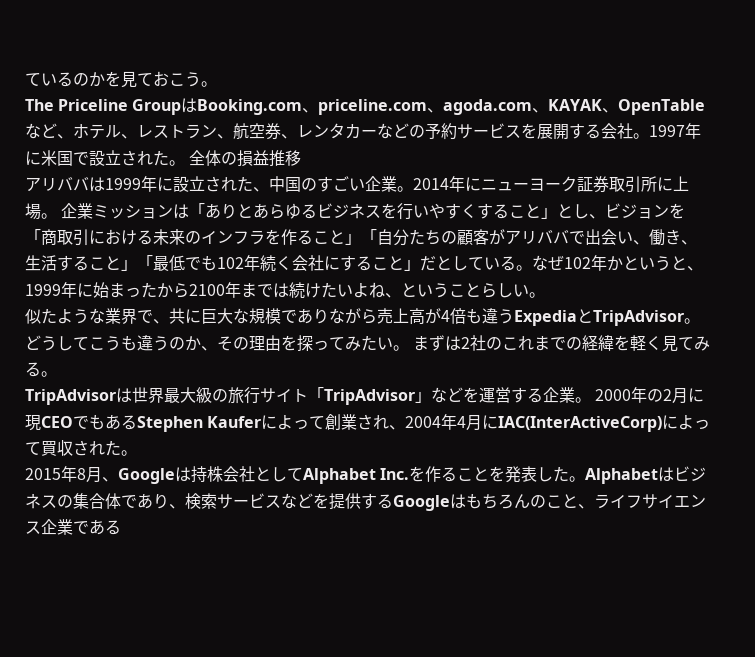ているのかを見ておこう。
The Priceline GroupはBooking.com、priceline.com、agoda.com、KAYAK、OpenTableなど、ホテル、レストラン、航空券、レンタカーなどの予約サービスを展開する会社。1997年に米国で設立された。 全体の損益推移
アリババは1999年に設立された、中国のすごい企業。2014年にニューヨーク証券取引所に上場。 企業ミッションは「ありとあらゆるビジネスを行いやすくすること」とし、ビジョンを「商取引における未来のインフラを作ること」「自分たちの顧客がアリババで出会い、働き、生活すること」「最低でも102年続く会社にすること」だとしている。なぜ102年かというと、1999年に始まったから2100年までは続けたいよね、ということらしい。
似たような業界で、共に巨大な規模でありながら売上高が4倍も違うExpediaとTripAdvisor。どうしてこうも違うのか、その理由を探ってみたい。 まずは2社のこれまでの経緯を軽く見てみる。
TripAdvisorは世界最大級の旅行サイト「TripAdvisor」などを運営する企業。 2000年の2月に現CEOでもあるStephen Kauferによって創業され、2004年4月にIAC(InterActiveCorp)によって買収された。
2015年8月、Googleは持株会社としてAlphabet Inc.を作ることを発表した。Alphabetはビジネスの集合体であり、検索サービスなどを提供するGoogleはもちろんのこと、ライフサイエンス企業である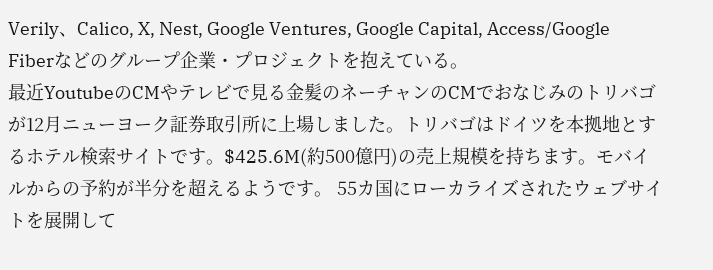Verily、Calico, X, Nest, Google Ventures, Google Capital, Access/Google Fiberなどのグループ企業・プロジェクトを抱えている。
最近YoutubeのCMやテレビで見る金髪のネーチャンのCMでおなじみのトリバゴが12月ニューヨーク証券取引所に上場しました。トリバゴはドイツを本拠地とするホテル検索サイトです。$425.6M(約500億円)の売上規模を持ちます。モバイルからの予約が半分を超えるようです。 55カ国にローカライズされたウェブサイトを展開して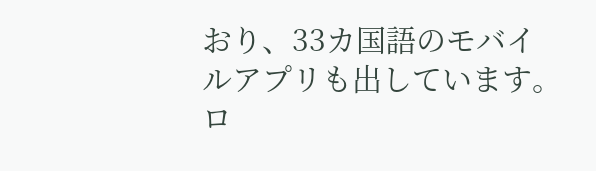おり、33カ国語のモバイルアプリも出しています。
ロ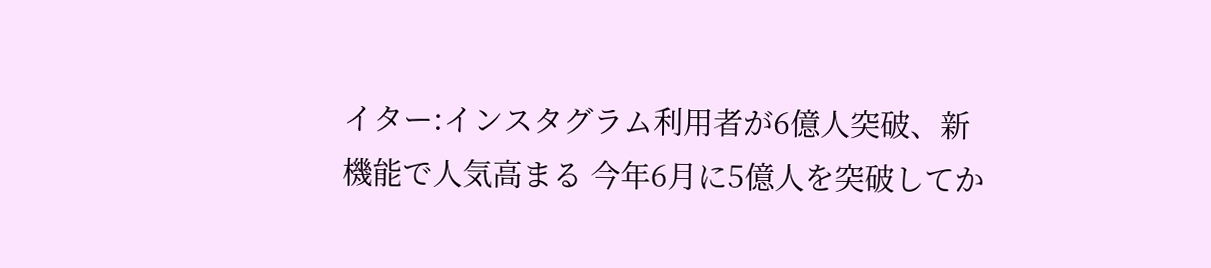イター:インスタグラム利用者が6億人突破、新機能で人気高まる 今年6月に5億人を突破してか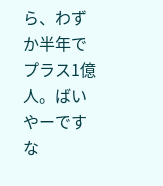ら、わずか半年でプラス1億人。ばいやーですな